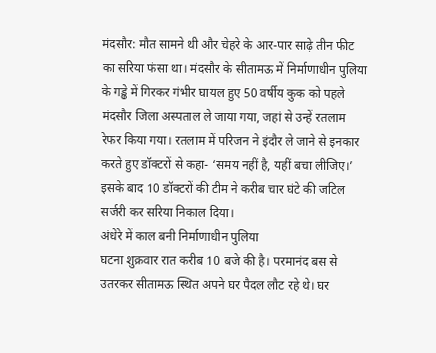मंदसौर: मौत सामने थी और चेहरे के आर-पार साढ़े तीन फीट का सरिया फंसा था। मंदसौर के सीतामऊ में निर्माणाधीन पुलिया के गड्ढे में गिरकर गंभीर घायल हुए 50 वर्षीय कुक को पहले मंदसौर जिला अस्पताल ले जाया गया, जहां से उन्हें रतलाम रेफर किया गया। रतलाम में परिजन ने इंदौर ले जाने से इनकार करते हुए डॉक्टरों से कहा- ‘समय नहीं है, यहीं बचा लीजिए।’ इसके बाद 10 डॉक्टरों की टीम ने करीब चार घंटे की जटिल सर्जरी कर सरिया निकाल दिया।
अंधेरे में काल बनी निर्माणाधीन पुलिया
घटना शुक्रवार रात करीब 10 बजे की है। परमानंद बस से उतरकर सीतामऊ स्थित अपने घर पैदल लौट रहे थे। घर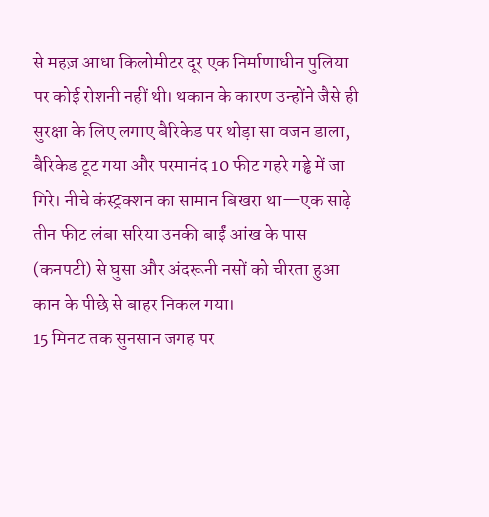से महज़ आधा किलोमीटर दूर एक निर्माणाधीन पुलिया पर कोई रोशनी नहीं थी। थकान के कारण उन्होंने जैसे ही सुरक्षा के लिए लगाए बैरिकेड पर थोड़ा सा वजन डाला, बैरिकेड टूट गया और परमानंद 10 फीट गहरे गड्ढे में जा गिरे। नीचे कंस्ट्रक्शन का सामान बिखरा था—एक साढ़े तीन फीट लंबा सरिया उनकी बाईं आंख के पास (कनपटी) से घुसा और अंदरूनी नसों को चीरता हुआ कान के पीछे से बाहर निकल गया।
15 मिनट तक सुनसान जगह पर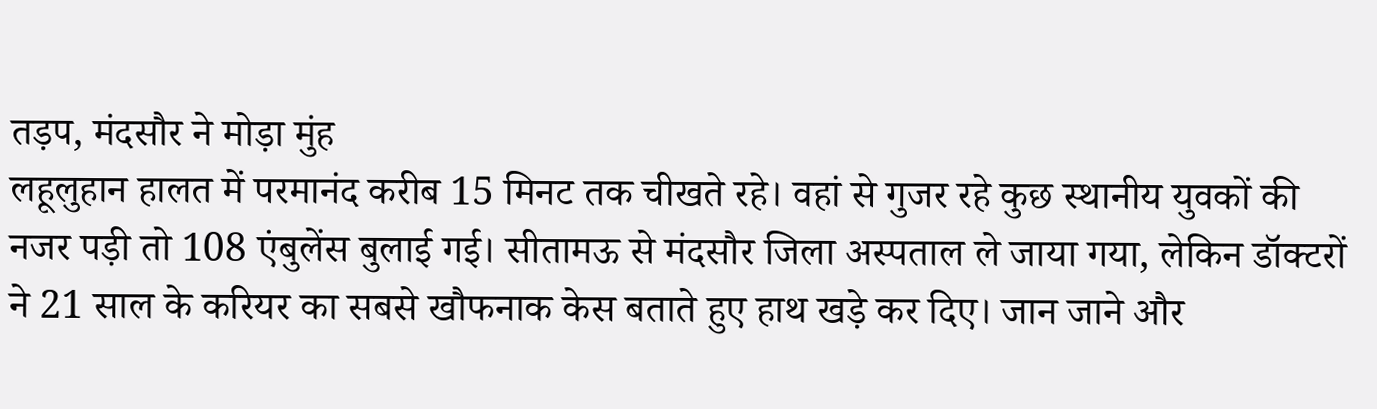तड़प, मंदसौर ने मोड़ा मुंह
लहूलुहान हालत में परमानंद करीब 15 मिनट तक चीखते रहे। वहां से गुजर रहे कुछ स्थानीय युवकों की नजर पड़ी तो 108 एंबुलेंस बुलाई गई। सीतामऊ से मंदसौर जिला अस्पताल ले जाया गया, लेकिन डॉक्टरों ने 21 साल के करियर का सबसे खौफनाक केस बताते हुए हाथ खड़े कर दिए। जान जाने और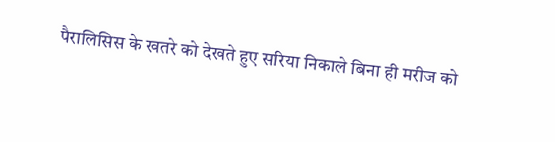पैरालिसिस के खतरे को देखते हुए सरिया निकाले बिना ही मरीज को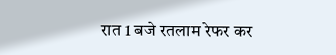रात 1 बजे रतलाम रेफर कर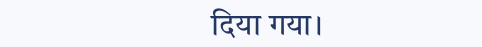दिया गया।